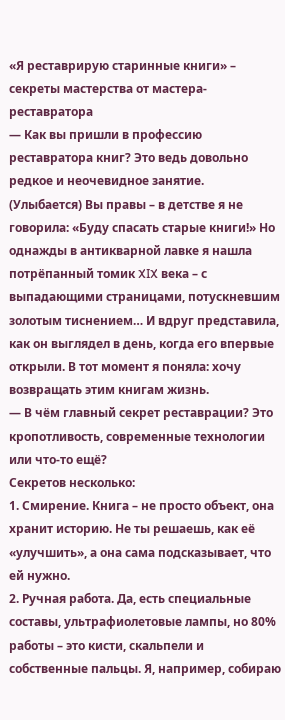«Я реставрирую старинные книги» – секреты мастерства от мастера-реставратора
— Как вы пришли в профессию реставратора книг? Это ведь довольно редкое и неочевидное занятие.
(Улыбается) Вы правы – в детстве я не говорила: «Буду спасать старые книги!» Но однажды в антикварной лавке я нашла потрёпанный томик XIX века – с выпадающими страницами, потускневшим золотым тиснением… И вдруг представила, как он выглядел в день, когда его впервые открыли. В тот момент я поняла: хочу возвращать этим книгам жизнь.
— В чём главный секрет реставрации? Это кропотливость, современные технологии или что-то ещё?
Секретов несколько:
1. Смирение. Книга – не просто объект, она хранит историю. Не ты решаешь, как её «улучшить», а она сама подсказывает, что ей нужно.
2. Ручная работа. Да, есть специальные составы, ультрафиолетовые лампы, но 80% работы – это кисти, скальпели и собственные пальцы. Я, например, собираю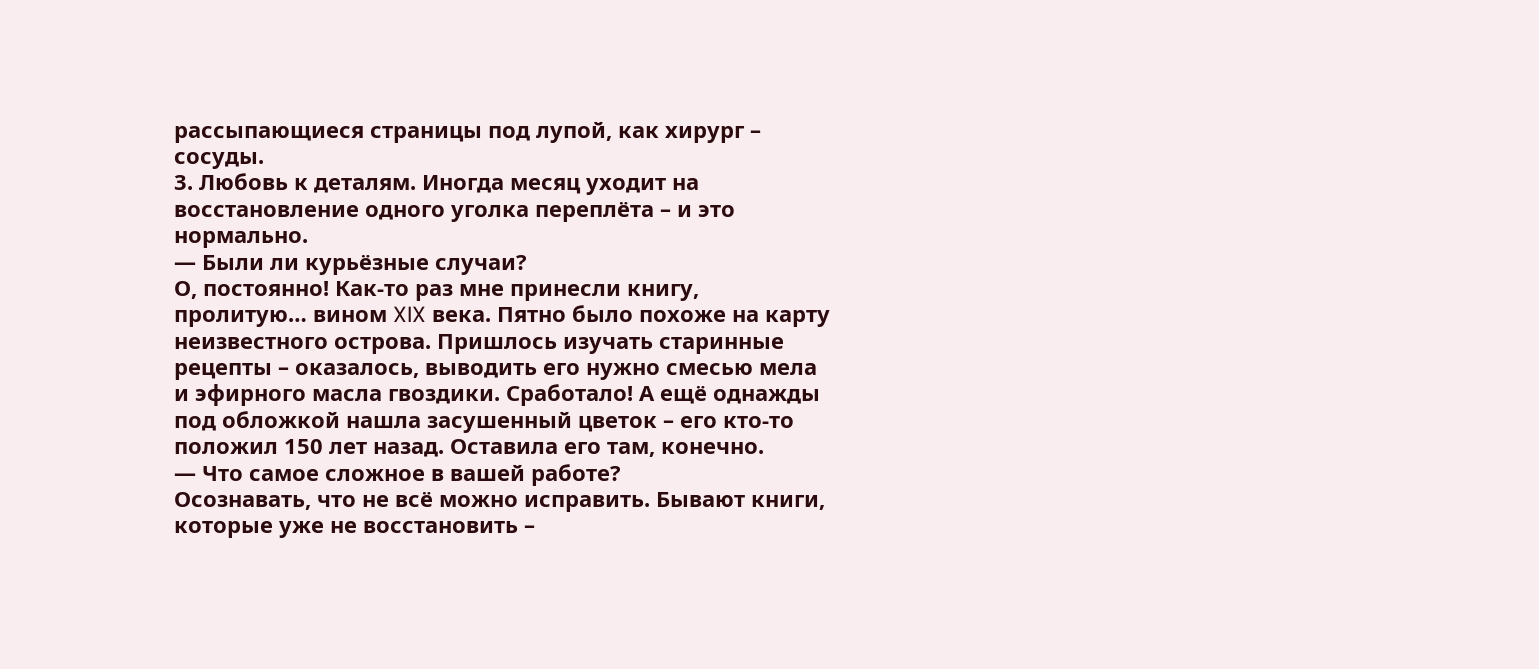рассыпающиеся страницы под лупой, как хирург – сосуды.
3. Любовь к деталям. Иногда месяц уходит на восстановление одного уголка переплёта – и это нормально.
— Были ли курьёзные случаи?
О, постоянно! Как-то раз мне принесли книгу, пролитую… вином XIX века. Пятно было похоже на карту неизвестного острова. Пришлось изучать старинные рецепты – оказалось, выводить его нужно смесью мела и эфирного масла гвоздики. Сработало! А ещё однажды под обложкой нашла засушенный цветок – его кто-то положил 150 лет назад. Оставила его там, конечно.
— Что самое сложное в вашей работе?
Осознавать, что не всё можно исправить. Бывают книги, которые уже не восстановить –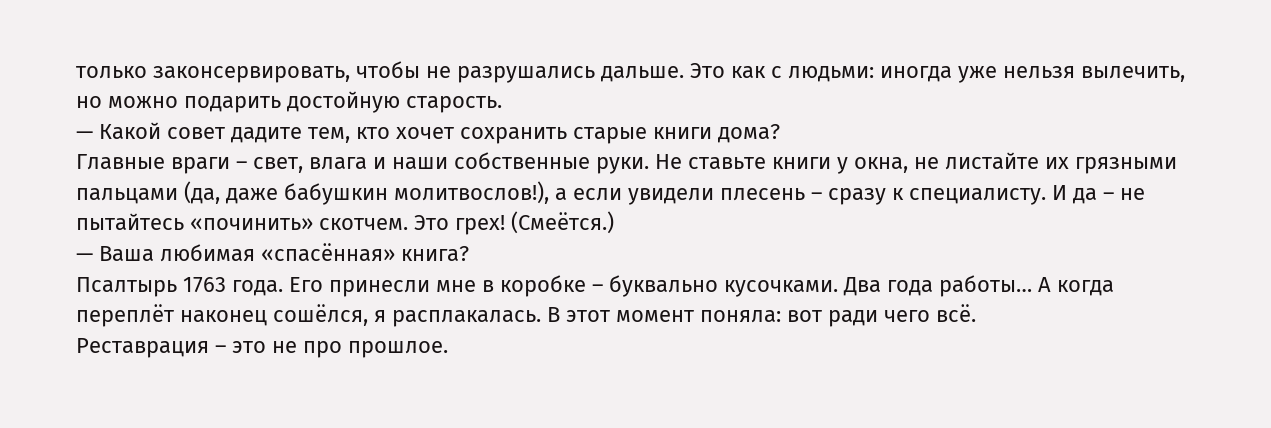только законсервировать, чтобы не разрушались дальше. Это как с людьми: иногда уже нельзя вылечить, но можно подарить достойную старость.
— Какой совет дадите тем, кто хочет сохранить старые книги дома?
Главные враги – свет, влага и наши собственные руки. Не ставьте книги у окна, не листайте их грязными пальцами (да, даже бабушкин молитвослов!), а если увидели плесень – сразу к специалисту. И да – не пытайтесь «починить» скотчем. Это грех! (Смеётся.)
— Ваша любимая «спасённая» книга?
Псалтырь 1763 года. Его принесли мне в коробке – буквально кусочками. Два года работы… А когда переплёт наконец сошёлся, я расплакалась. В этот момент поняла: вот ради чего всё.
Реставрация – это не про прошлое.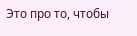Это про то, чтобы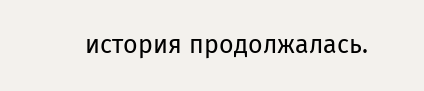история продолжалась.